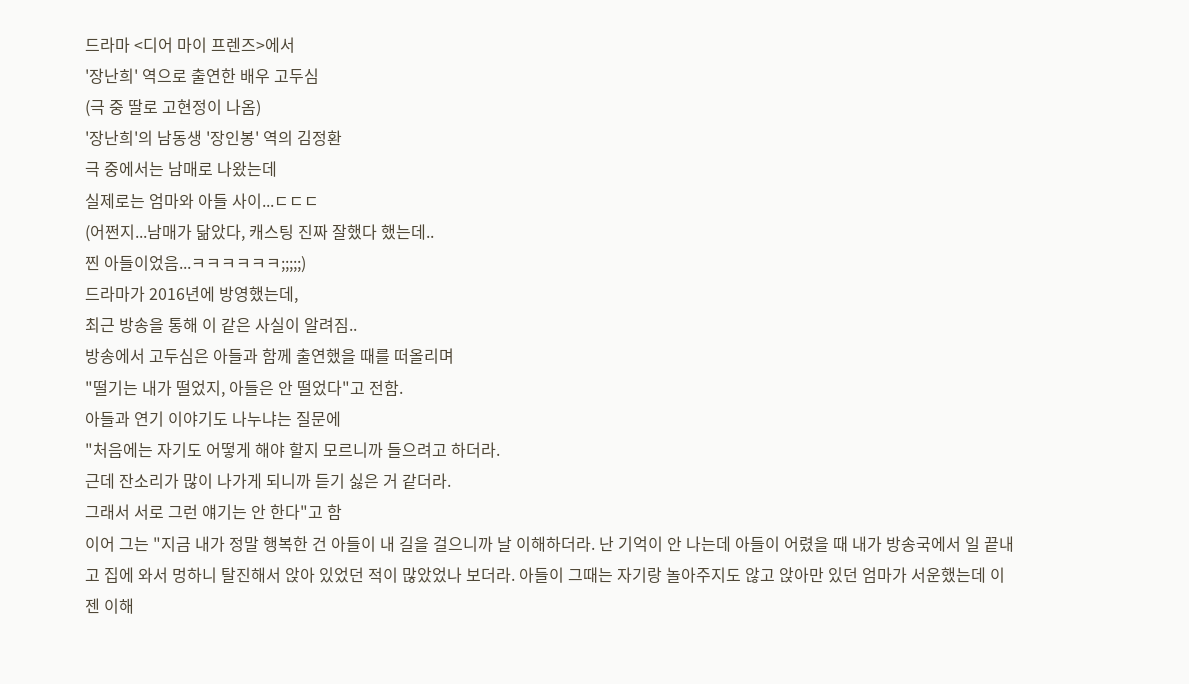드라마 <디어 마이 프렌즈>에서
'장난희' 역으로 출연한 배우 고두심
(극 중 딸로 고현정이 나옴)
'장난희'의 남동생 '장인봉' 역의 김정환
극 중에서는 남매로 나왔는데
실제로는 엄마와 아들 사이...ㄷㄷㄷ
(어쩐지...남매가 닮았다, 캐스팅 진짜 잘했다 했는데..
찐 아들이었음...ㅋㅋㅋㅋㅋㅋ;;;;;)
드라마가 2016년에 방영했는데,
최근 방송을 통해 이 같은 사실이 알려짐..
방송에서 고두심은 아들과 함께 출연했을 때를 떠올리며
"떨기는 내가 떨었지, 아들은 안 떨었다"고 전함.
아들과 연기 이야기도 나누냐는 질문에
"처음에는 자기도 어떻게 해야 할지 모르니까 들으려고 하더라.
근데 잔소리가 많이 나가게 되니까 듣기 싫은 거 같더라.
그래서 서로 그런 얘기는 안 한다"고 함
이어 그는 "지금 내가 정말 행복한 건 아들이 내 길을 걸으니까 날 이해하더라. 난 기억이 안 나는데 아들이 어렸을 때 내가 방송국에서 일 끝내고 집에 와서 멍하니 탈진해서 앉아 있었던 적이 많았었나 보더라. 아들이 그때는 자기랑 놀아주지도 않고 앉아만 있던 엄마가 서운했는데 이젠 이해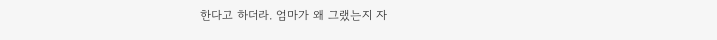한다고 하더라. 엄마가 왜 그랬는지 자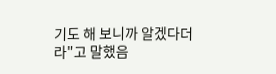기도 해 보니까 알겠다더라"고 말했음